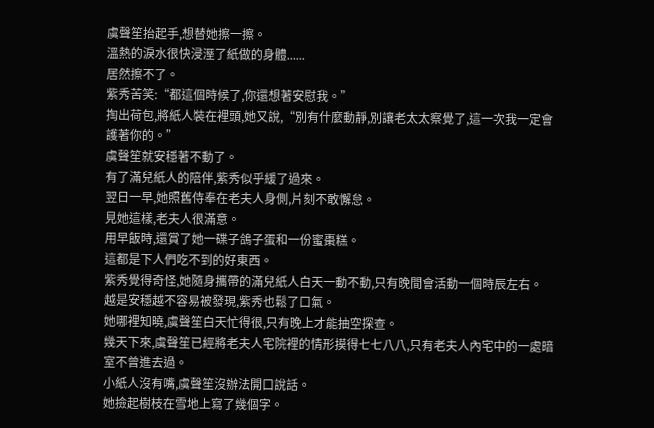虞聲笙抬起手,想替她擦一擦。
溫熱的淚水很快浸溼了紙做的身體......
居然擦不了。
紫秀苦笑:“都這個時候了,你還想著安慰我。”
掏出荷包,將紙人裝在裡頭,她又說,“別有什麼動靜,別讓老太太察覺了,這一次我一定會護著你的。”
虞聲笙就安穩著不動了。
有了滿兒紙人的陪伴,紫秀似乎緩了過來。
翌日一早,她照舊侍奉在老夫人身側,片刻不敢懈怠。
見她這樣,老夫人很滿意。
用早飯時,還賞了她一碟子鴿子蛋和一份蜜棗糕。
這都是下人們吃不到的好東西。
紫秀覺得奇怪,她隨身攜帶的滿兒紙人白天一動不動,只有晚間會活動一個時辰左右。
越是安穩越不容易被發現,紫秀也鬆了口氣。
她哪裡知曉,虞聲笙白天忙得很,只有晚上才能抽空探查。
幾天下來,虞聲笙已經將老夫人宅院裡的情形摸得七七八八,只有老夫人內宅中的一處暗室不曾進去過。
小紙人沒有嘴,虞聲笙沒辦法開口說話。
她撿起樹枝在雪地上寫了幾個字。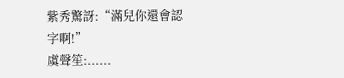紫秀驚訝:“滿兒你還會認字啊!”
虞聲笙:......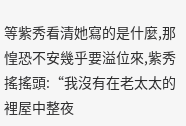等紫秀看清她寫的是什麼,那惶恐不安幾乎要溢位來,紫秀搖搖頭:“我沒有在老太太的裡屋中整夜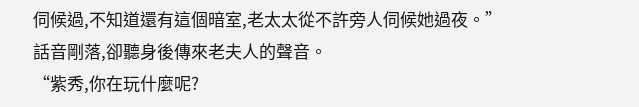伺候過,不知道還有這個暗室,老太太從不許旁人伺候她過夜。”
話音剛落,卻聽身後傳來老夫人的聲音。
“紫秀,你在玩什麼呢?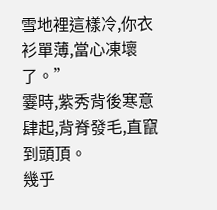雪地裡這樣冷,你衣衫單薄,當心凍壞了。”
霎時,紫秀背後寒意肆起,背脊發毛,直竄到頭頂。
幾乎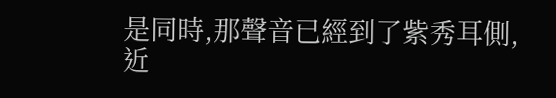是同時,那聲音已經到了紫秀耳側,近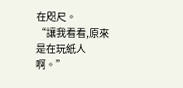在咫尺。
“讓我看看,原來是在玩紙人啊。”